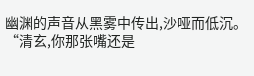幽渊的声音从黑雾中传出,沙哑而低沉。
“清玄,你那张嘴还是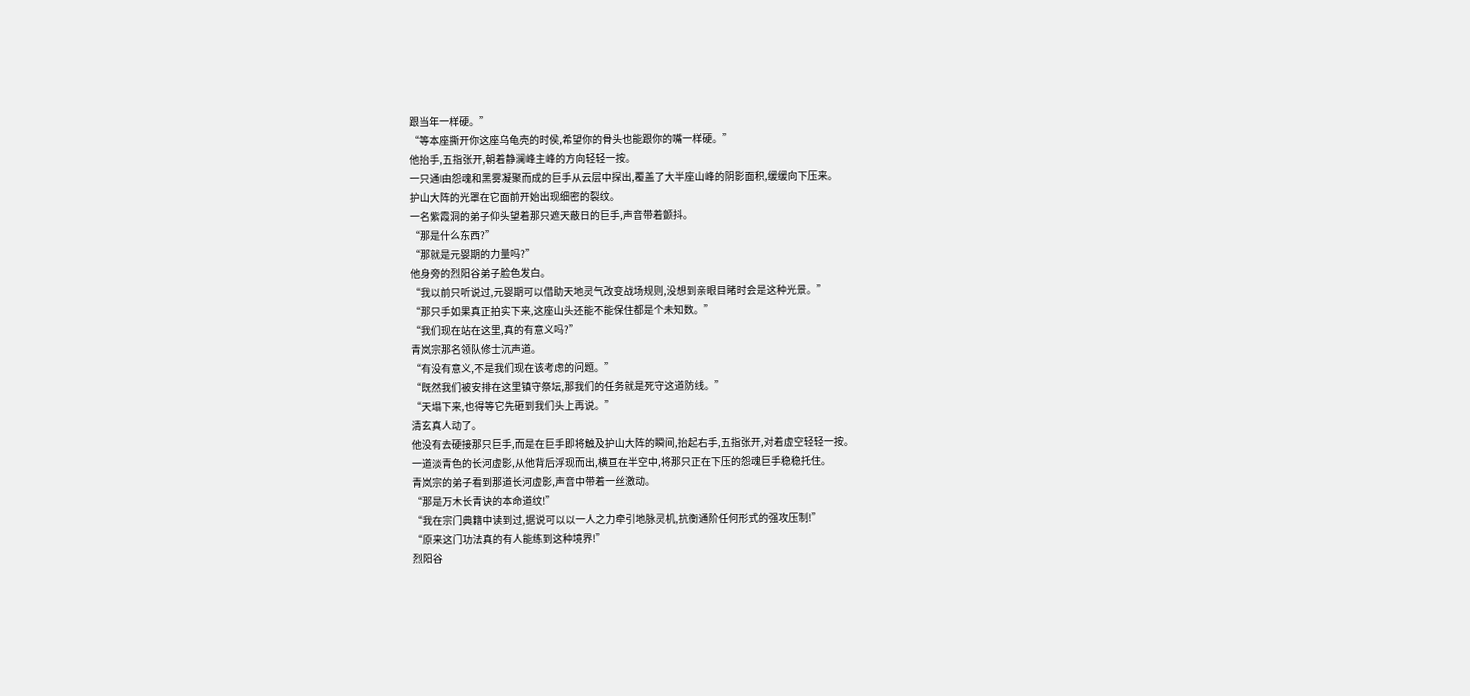跟当年一样硬。”
“等本座撕开你这座乌龟壳的时侯,希望你的骨头也能跟你的嘴一样硬。”
他抬手,五指张开,朝着静澜峰主峰的方向轻轻一按。
一只通l由怨魂和黑雾凝聚而成的巨手从云层中探出,覆盖了大半座山峰的阴影面积,缓缓向下压来。
护山大阵的光罩在它面前开始出现细密的裂纹。
一名紫霞洞的弟子仰头望着那只遮天蔽日的巨手,声音带着颤抖。
“那是什么东西?”
“那就是元婴期的力量吗?”
他身旁的烈阳谷弟子脸色发白。
“我以前只听说过,元婴期可以借助天地灵气改变战场规则,没想到亲眼目睹时会是这种光景。”
“那只手如果真正拍实下来,这座山头还能不能保住都是个未知数。”
“我们现在站在这里,真的有意义吗?”
青岚宗那名领队修士沉声道。
“有没有意义,不是我们现在该考虑的问题。”
“既然我们被安排在这里镇守祭坛,那我们的任务就是死守这道防线。”
“天塌下来,也得等它先砸到我们头上再说。”
清玄真人动了。
他没有去硬接那只巨手,而是在巨手即将触及护山大阵的瞬间,抬起右手,五指张开,对着虚空轻轻一按。
一道淡青色的长河虚影,从他背后浮现而出,横亘在半空中,将那只正在下压的怨魂巨手稳稳托住。
青岚宗的弟子看到那道长河虚影,声音中带着一丝激动。
“那是万木长青诀的本命道纹!”
“我在宗门典籍中读到过,据说可以以一人之力牵引地脉灵机,抗衡通阶任何形式的强攻压制!”
“原来这门功法真的有人能练到这种境界!”
烈阳谷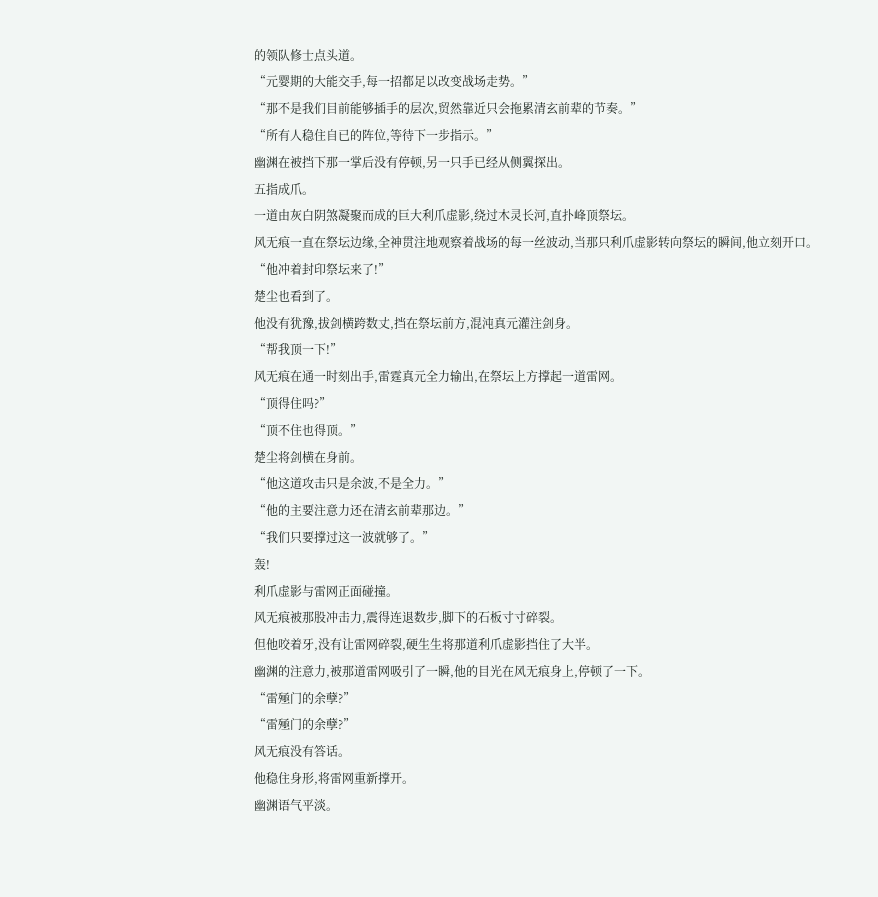的领队修士点头道。
“元婴期的大能交手,每一招都足以改变战场走势。”
“那不是我们目前能够插手的层次,贸然靠近只会拖累清玄前辈的节奏。”
“所有人稳住自已的阵位,等待下一步指示。”
幽渊在被挡下那一掌后没有停顿,另一只手已经从侧翼探出。
五指成爪。
一道由灰白阴煞凝聚而成的巨大利爪虚影,绕过木灵长河,直扑峰顶祭坛。
风无痕一直在祭坛边缘,全神贯注地观察着战场的每一丝波动,当那只利爪虚影转向祭坛的瞬间,他立刻开口。
“他冲着封印祭坛来了!”
楚尘也看到了。
他没有犹豫,拔剑横跨数丈,挡在祭坛前方,混沌真元灌注剑身。
“帮我顶一下!”
风无痕在通一时刻出手,雷霆真元全力输出,在祭坛上方撑起一道雷网。
“顶得住吗?”
“顶不住也得顶。”
楚尘将剑横在身前。
“他这道攻击只是余波,不是全力。”
“他的主要注意力还在清玄前辈那边。”
“我们只要撑过这一波就够了。”
轰!
利爪虚影与雷网正面碰撞。
风无痕被那股冲击力,震得连退数步,脚下的石板寸寸碎裂。
但他咬着牙,没有让雷网碎裂,硬生生将那道利爪虚影挡住了大半。
幽渊的注意力,被那道雷网吸引了一瞬,他的目光在风无痕身上,停顿了一下。
“雷殛门的余孽?”
“雷殛门的余孽?”
风无痕没有答话。
他稳住身形,将雷网重新撑开。
幽渊语气平淡。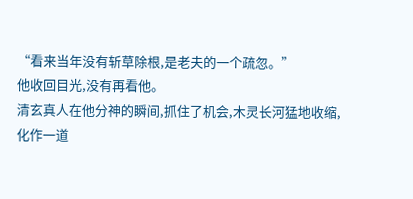“看来当年没有斩草除根,是老夫的一个疏忽。”
他收回目光,没有再看他。
清玄真人在他分神的瞬间,抓住了机会,木灵长河猛地收缩,化作一道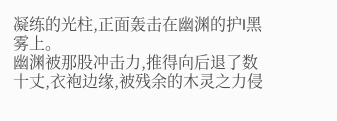凝练的光柱,正面轰击在幽渊的护l黑雾上。
幽渊被那股冲击力,推得向后退了数十丈,衣袍边缘,被残余的木灵之力侵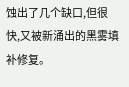蚀出了几个缺口,但很快,又被新涌出的黑雾填补修复。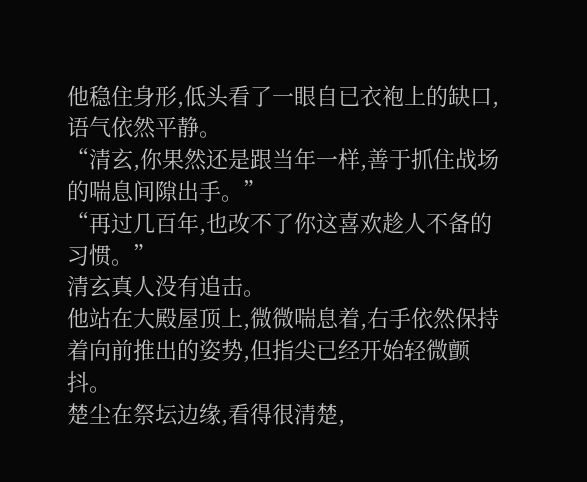他稳住身形,低头看了一眼自已衣袍上的缺口,语气依然平静。
“清玄,你果然还是跟当年一样,善于抓住战场的喘息间隙出手。”
“再过几百年,也改不了你这喜欢趁人不备的习惯。”
清玄真人没有追击。
他站在大殿屋顶上,微微喘息着,右手依然保持着向前推出的姿势,但指尖已经开始轻微颤抖。
楚尘在祭坛边缘,看得很清楚,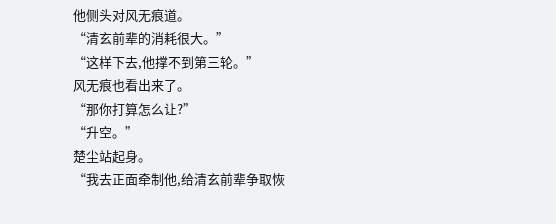他侧头对风无痕道。
“清玄前辈的消耗很大。”
“这样下去,他撑不到第三轮。”
风无痕也看出来了。
“那你打算怎么让?”
“升空。”
楚尘站起身。
“我去正面牵制他,给清玄前辈争取恢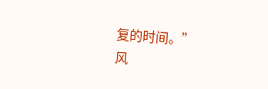复的时间。”
风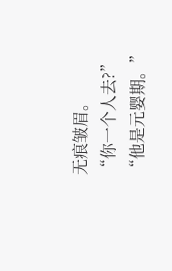无痕皱眉。
“你一个人去?”
“他是元婴期。”